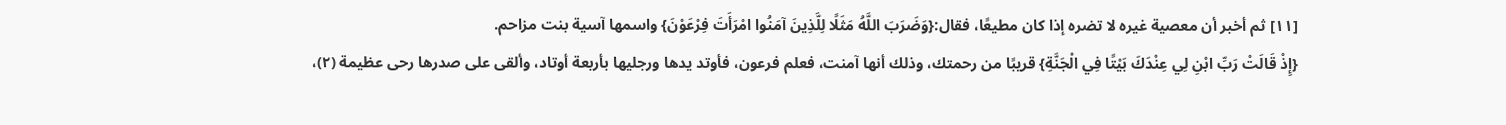[١١] ثم أخبر أن معصية غيره لا تضره إذا كان مطيعًا، فقال:{وَضَرَبَ اللَّهُ مَثَلًا لِلَّذِينَ آمَنُوا امْرَأَتَ فِرْعَوْنَ} واسمها آسية بنت مزاحم.
{إِذْ قَالَتْ رَبِّ ابْنِ لِي عِنْدَكَ بَيْتًا فِي الْجَنَّةِ} قريبًا من رحمتك، وذلك أنها آمنت، فعلم فرعون، فأوتد يدها ورجليها بأربعة أوتاد، وألقى على صدرها رحى عظيمة (٢)،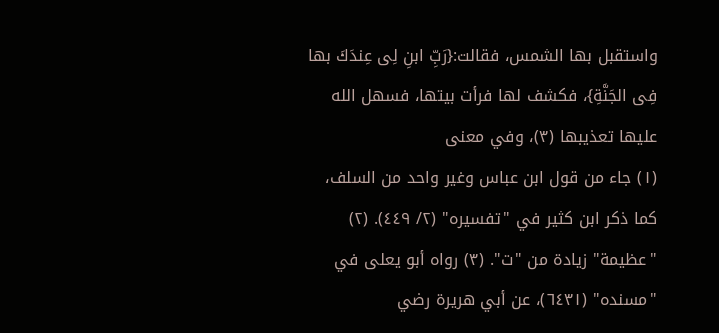واستقبل بها الشمس، فقالت:{رَبِّ ابنِ لِى عِندَكَ بها فِى الجَنَّةِ}، فكشف لها فرأت بيتها، فسهل الله عليها تعذيبها (٣)، وفي معنى
(١) جاء من قول ابن عباس وغير واحد من السلف، كما ذكر ابن كثير في "تفسيره" (٢/ ٤٤٩). (٢) "عظيمة" زيادة من "ت". (٣) رواه أبو يعلى في "مسنده" (٦٤٣١)، عن أبي هريرة رضي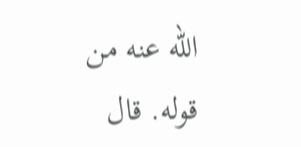الله عنه من قوله. قال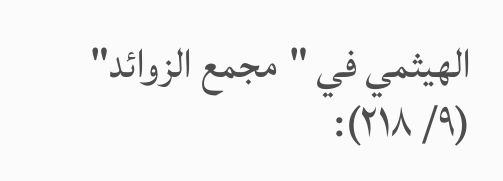الهيثمي في "مجمع الزوائد" (٩/ ٢١٨):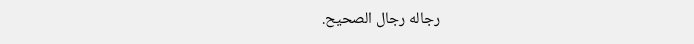رجاله رجال الصحيح.